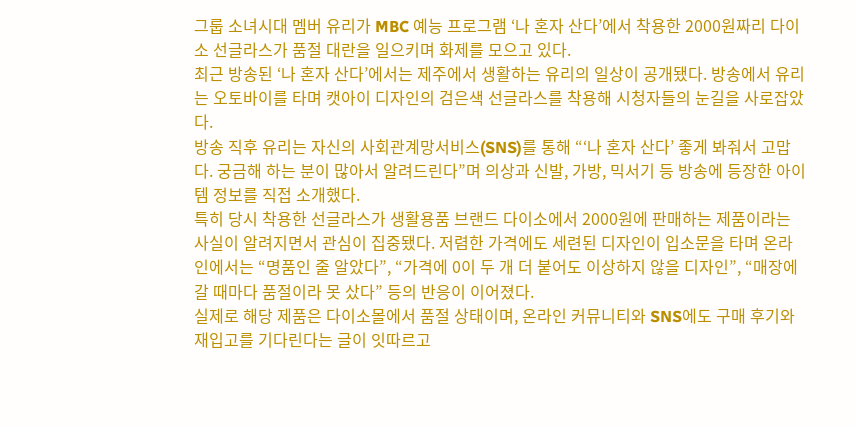그룹 소녀시대 멤버 유리가 MBC 예능 프로그램 ‘나 혼자 산다’에서 착용한 2000원짜리 다이소 선글라스가 품절 대란을 일으키며 화제를 모으고 있다.
최근 방송된 ‘나 혼자 산다’에서는 제주에서 생활하는 유리의 일상이 공개됐다. 방송에서 유리는 오토바이를 타며 캣아이 디자인의 검은색 선글라스를 착용해 시청자들의 눈길을 사로잡았다.
방송 직후 유리는 자신의 사회관계망서비스(SNS)를 통해 “‘나 혼자 산다’ 좋게 봐줘서 고맙다. 궁금해 하는 분이 많아서 알려드린다”며 의상과 신발, 가방, 믹서기 등 방송에 등장한 아이템 정보를 직접 소개했다.
특히 당시 착용한 선글라스가 생활용품 브랜드 다이소에서 2000원에 판매하는 제품이라는 사실이 알려지면서 관심이 집중됐다. 저렴한 가격에도 세련된 디자인이 입소문을 타며 온라인에서는 “명품인 줄 알았다”, “가격에 0이 두 개 더 붙어도 이상하지 않을 디자인”, “매장에 갈 때마다 품절이라 못 샀다” 등의 반응이 이어졌다.
실제로 해당 제품은 다이소몰에서 품절 상태이며, 온라인 커뮤니티와 SNS에도 구매 후기와 재입고를 기다린다는 글이 잇따르고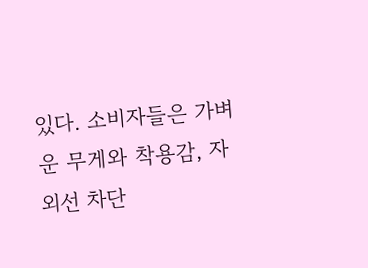있다. 소비자들은 가벼운 무게와 착용감, 자외선 차단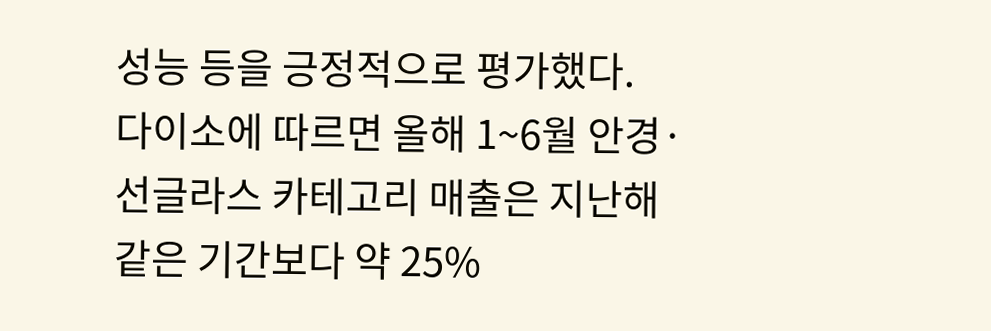성능 등을 긍정적으로 평가했다.
다이소에 따르면 올해 1~6월 안경·선글라스 카테고리 매출은 지난해 같은 기간보다 약 25%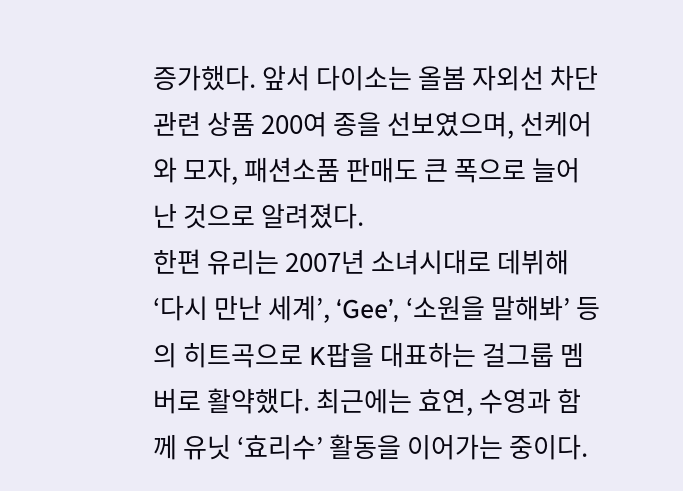증가했다. 앞서 다이소는 올봄 자외선 차단 관련 상품 200여 종을 선보였으며, 선케어와 모자, 패션소품 판매도 큰 폭으로 늘어난 것으로 알려졌다.
한편 유리는 2007년 소녀시대로 데뷔해 ‘다시 만난 세계’, ‘Gee’, ‘소원을 말해봐’ 등의 히트곡으로 K팝을 대표하는 걸그룹 멤버로 활약했다. 최근에는 효연, 수영과 함께 유닛 ‘효리수’ 활동을 이어가는 중이다.